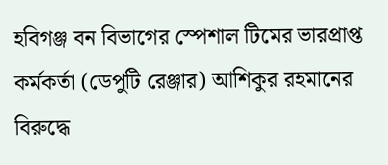হবিগঞ্জ বন বিভাগের স্পেশাল টিমের ভারপ্রাপ্ত কর্মকর্তা (ডেপুটি রেঞ্জার) আশিকুর রহমানের বিরুদ্ধে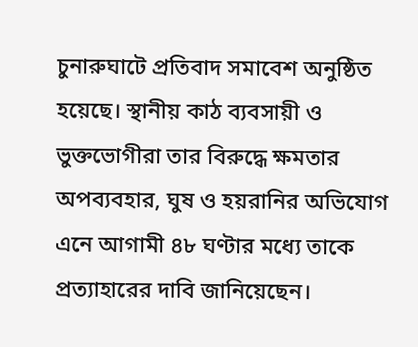চুনারুঘাটে প্রতিবাদ সমাবেশ অনুষ্ঠিত হয়েছে। স্থানীয় কাঠ ব্যবসায়ী ও ভুক্তভোগীরা তার বিরুদ্ধে ক্ষমতার অপব্যবহার, ঘুষ ও হয়রানির অভিযোগ এনে আগামী ৪৮ ঘণ্টার মধ্যে তাকে প্রত্যাহারের দাবি জানিয়েছেন।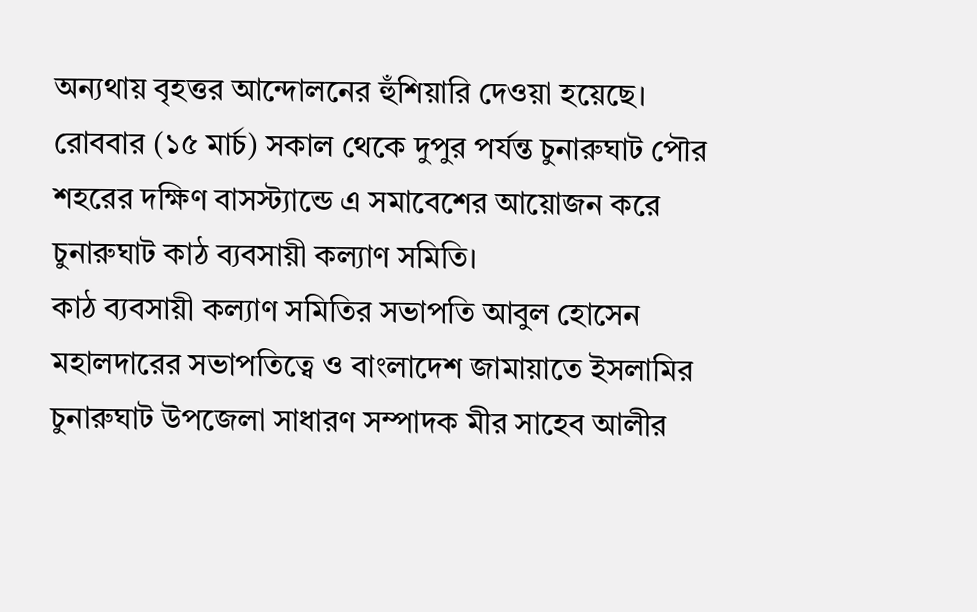অন্যথায় বৃহত্তর আন্দোলনের হুঁশিয়ারি দেওয়া হয়েছে।
রোববার (১৫ মার্চ) সকাল থেকে দুপুর পর্যন্ত চুনারুঘাট পৌর শহরের দক্ষিণ বাসস্ট্যান্ডে এ সমাবেশের আয়োজন করে চুনারুঘাট কাঠ ব্যবসায়ী কল্যাণ সমিতি।
কাঠ ব্যবসায়ী কল্যাণ সমিতির সভাপতি আবুল হোসেন মহালদারের সভাপতিত্বে ও বাংলাদেশ জামায়াতে ইসলামির চুনারুঘাট উপজেলা সাধারণ সম্পাদক মীর সাহেব আলীর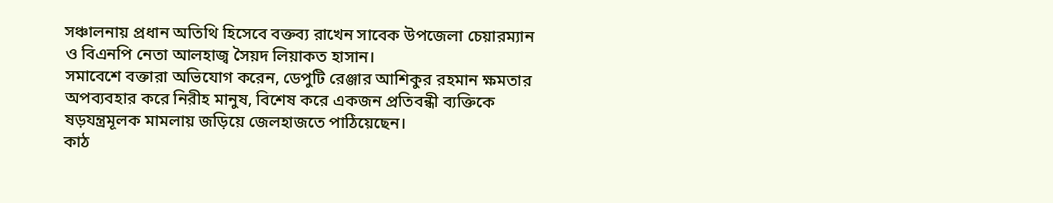সঞ্চালনায় প্রধান অতিথি হিসেবে বক্তব্য রাখেন সাবেক উপজেলা চেয়ারম্যান ও বিএনপি নেতা আলহাজ্ব সৈয়দ লিয়াকত হাসান।
সমাবেশে বক্তারা অভিযোগ করেন, ডেপুটি রেঞ্জার আশিকুর রহমান ক্ষমতার অপব্যবহার করে নিরীহ মানুষ, বিশেষ করে একজন প্রতিবন্ধী ব্যক্তিকে ষড়যন্ত্রমূলক মামলায় জড়িয়ে জেলহাজতে পাঠিয়েছেন।
কাঠ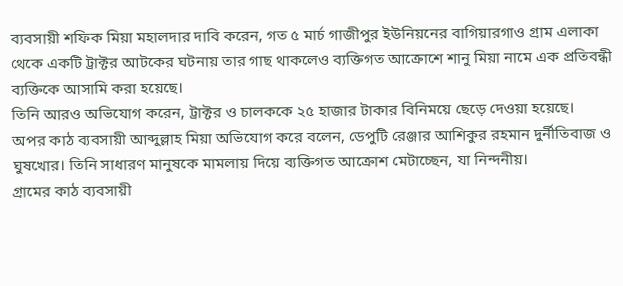ব্যবসায়ী শফিক মিয়া মহালদার দাবি করেন, গত ৫ মার্চ গাজীপুর ইউনিয়নের বাগিয়ারগাও গ্রাম এলাকা থেকে একটি ট্রাক্টর আটকের ঘটনায় তার গাছ থাকলেও ব্যক্তিগত আক্রোশে শানু মিয়া নামে এক প্রতিবন্ধী ব্যক্তিকে আসামি করা হয়েছে।
তিনি আরও অভিযোগ করেন, ট্রাক্টর ও চালককে ২৫ হাজার টাকার বিনিময়ে ছেড়ে দেওয়া হয়েছে।
অপর কাঠ ব্যবসায়ী আব্দুল্লাহ মিয়া অভিযোগ করে বলেন, ডেপুটি রেঞ্জার আশিকুর রহমান দুর্নীতিবাজ ও ঘুষখোর। তিনি সাধারণ মানুষকে মামলায় দিয়ে ব্যক্তিগত আক্রোশ মেটাচ্ছেন, যা নিন্দনীয়।
গ্রামের কাঠ ব্যবসায়ী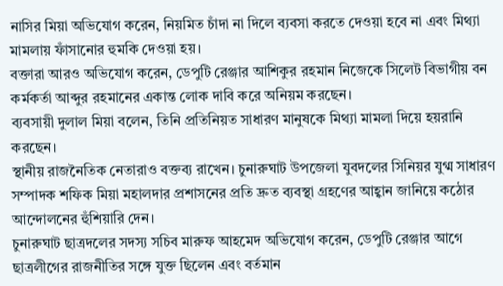নাসির মিয়া অভিযোগ করেন, নিয়মিত চাঁদা না দিলে ব্যবসা করতে দেওয়া হবে না এবং মিথ্যা মামলায় ফাঁসানোর হুমকি দেওয়া হয়।
বক্তারা আরও অভিযোগ করেন, ডেপুটি রেঞ্জার আশিকুর রহমান নিজেকে সিলেট বিভাগীয় বন কর্মকর্তা আব্দুর রহমানের একান্ত লোক দাবি করে অনিয়ম করছেন।
ব্যবসায়ী দুলাল মিয়া বলেন, তিনি প্রতিনিয়ত সাধারণ মানুষকে মিথ্যা মামলা দিয়ে হয়রানি করছেন।
স্থানীয় রাজনৈতিক নেতারাও বক্তব্য রাখেন। চুনারুঘাট উপজেলা যুবদলের সিনিয়র যুগ্ম সাধারণ সম্পাদক শফিক মিয়া মহালদার প্রশাসনের প্রতি দ্রুত ব্যবস্থা গ্রহণের আহ্বান জানিয়ে কঠোর আন্দোলনের হুঁশিয়ারি দেন।
চুনারুঘাট ছাত্রদলের সদস্য সচিব মারুফ আহমেদ অভিযোগ করেন, ডেপুটি রেঞ্জার আগে ছাত্রলীগের রাজনীতির সঙ্গে যুক্ত ছিলেন এবং বর্তমান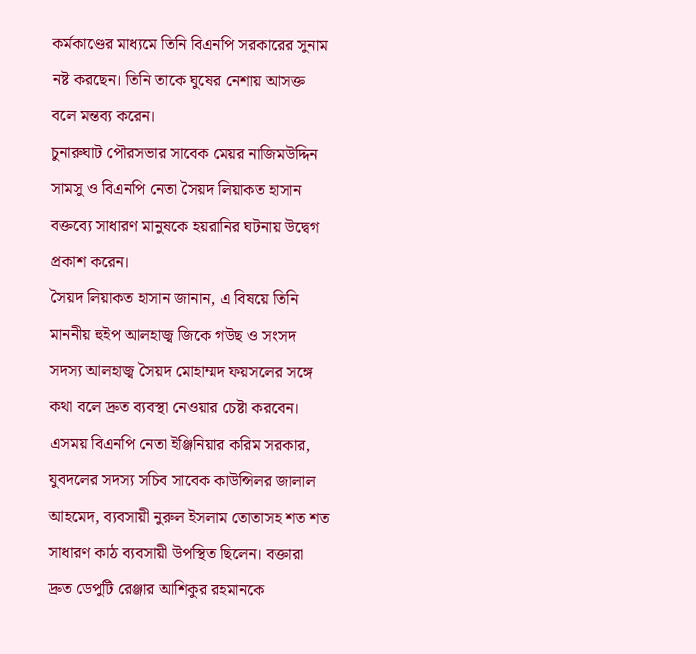কর্মকাণ্ডের মাধ্যমে তিনি বিএনপি সরকারের সুনাম নষ্ট করছেন। তিনি তাকে ঘুষের নেশায় আসক্ত বলে মন্তব্য করেন।
চুনারুঘাট পৌরসভার সাবেক মেয়র নাজিমউদ্দিন সামসু ও বিএনপি নেতা সৈয়দ লিয়াকত হাসান বক্তব্যে সাধারণ মানুষকে হয়রানির ঘটনায় উদ্বেগ প্রকাশ করেন।
সৈয়দ লিয়াকত হাসান জানান, এ বিষয়ে তিনি মাননীয় হুইপ আলহাজ্ব জিকে গউছ ও সংসদ সদস্য আলহাজ্ব সৈয়দ মোহাম্মদ ফয়সলের সঙ্গে কথা বলে দ্রুত ব্যবস্থা নেওয়ার চেষ্টা করবেন।
এসময় বিএনপি নেতা ইঞ্জিনিয়ার করিম সরকার, যুবদলের সদস্য সচিব সাবেক কাউন্সিলর জালাল আহমেদ, ব্যবসায়ী নুরুল ইসলাম তোতাসহ শত শত সাধারণ কাঠ ব্যবসায়ী উপস্থিত ছিলেন। বক্তারা দ্রুত ডেপুটি রেঞ্জার আশিকুর রহমানকে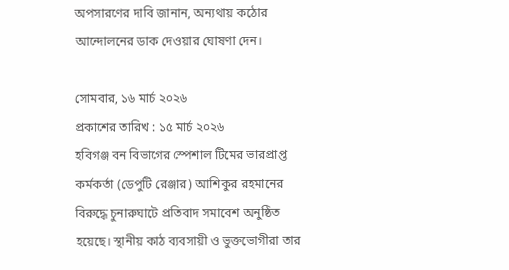অপসারণের দাবি জানান, অন্যথায় কঠোর আন্দোলনের ডাক দেওয়ার ঘোষণা দেন।

সোমবার, ১৬ মার্চ ২০২৬
প্রকাশের তারিখ : ১৫ মার্চ ২০২৬
হবিগঞ্জ বন বিভাগের স্পেশাল টিমের ভারপ্রাপ্ত কর্মকর্তা (ডেপুটি রেঞ্জার) আশিকুর রহমানের বিরুদ্ধে চুনারুঘাটে প্রতিবাদ সমাবেশ অনুষ্ঠিত হয়েছে। স্থানীয় কাঠ ব্যবসায়ী ও ভুক্তভোগীরা তার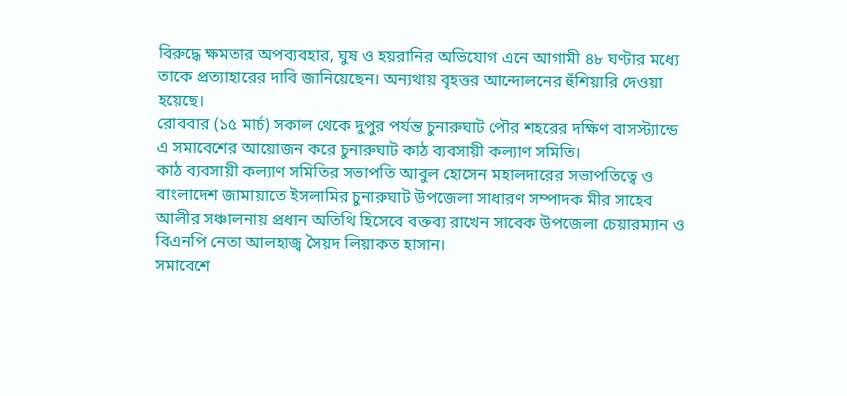বিরুদ্ধে ক্ষমতার অপব্যবহার, ঘুষ ও হয়রানির অভিযোগ এনে আগামী ৪৮ ঘণ্টার মধ্যে তাকে প্রত্যাহারের দাবি জানিয়েছেন। অন্যথায় বৃহত্তর আন্দোলনের হুঁশিয়ারি দেওয়া হয়েছে।
রোববার (১৫ মার্চ) সকাল থেকে দুপুর পর্যন্ত চুনারুঘাট পৌর শহরের দক্ষিণ বাসস্ট্যান্ডে এ সমাবেশের আয়োজন করে চুনারুঘাট কাঠ ব্যবসায়ী কল্যাণ সমিতি।
কাঠ ব্যবসায়ী কল্যাণ সমিতির সভাপতি আবুল হোসেন মহালদারের সভাপতিত্বে ও বাংলাদেশ জামায়াতে ইসলামির চুনারুঘাট উপজেলা সাধারণ সম্পাদক মীর সাহেব আলীর সঞ্চালনায় প্রধান অতিথি হিসেবে বক্তব্য রাখেন সাবেক উপজেলা চেয়ারম্যান ও বিএনপি নেতা আলহাজ্ব সৈয়দ লিয়াকত হাসান।
সমাবেশে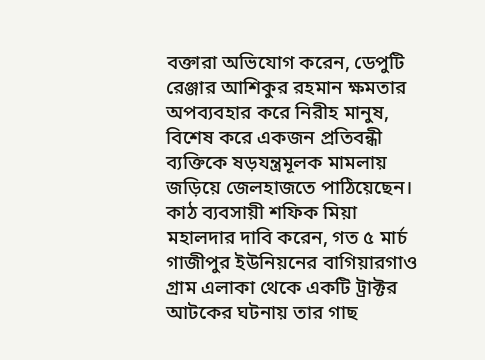বক্তারা অভিযোগ করেন, ডেপুটি রেঞ্জার আশিকুর রহমান ক্ষমতার অপব্যবহার করে নিরীহ মানুষ, বিশেষ করে একজন প্রতিবন্ধী ব্যক্তিকে ষড়যন্ত্রমূলক মামলায় জড়িয়ে জেলহাজতে পাঠিয়েছেন।
কাঠ ব্যবসায়ী শফিক মিয়া মহালদার দাবি করেন, গত ৫ মার্চ গাজীপুর ইউনিয়নের বাগিয়ারগাও গ্রাম এলাকা থেকে একটি ট্রাক্টর আটকের ঘটনায় তার গাছ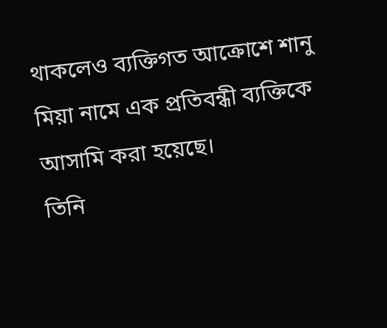থাকলেও ব্যক্তিগত আক্রোশে শানু মিয়া নামে এক প্রতিবন্ধী ব্যক্তিকে আসামি করা হয়েছে।
তিনি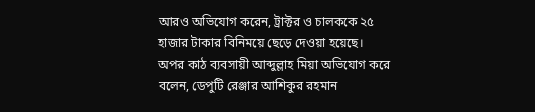আরও অভিযোগ করেন, ট্রাক্টর ও চালককে ২৫ হাজার টাকার বিনিময়ে ছেড়ে দেওয়া হয়েছে।
অপর কাঠ ব্যবসায়ী আব্দুল্লাহ মিয়া অভিযোগ করে বলেন, ডেপুটি রেঞ্জার আশিকুর রহমান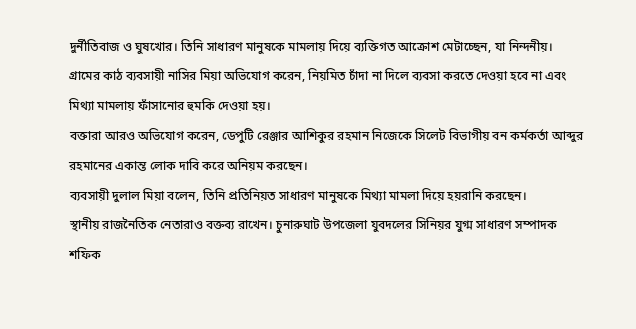দুর্নীতিবাজ ও ঘুষখোর। তিনি সাধারণ মানুষকে মামলায় দিয়ে ব্যক্তিগত আক্রোশ মেটাচ্ছেন, যা নিন্দনীয়।
গ্রামের কাঠ ব্যবসায়ী নাসির মিয়া অভিযোগ করেন, নিয়মিত চাঁদা না দিলে ব্যবসা করতে দেওয়া হবে না এবং মিথ্যা মামলায় ফাঁসানোর হুমকি দেওয়া হয়।
বক্তারা আরও অভিযোগ করেন, ডেপুটি রেঞ্জার আশিকুর রহমান নিজেকে সিলেট বিভাগীয় বন কর্মকর্তা আব্দুর রহমানের একান্ত লোক দাবি করে অনিয়ম করছেন।
ব্যবসায়ী দুলাল মিয়া বলেন, তিনি প্রতিনিয়ত সাধারণ মানুষকে মিথ্যা মামলা দিয়ে হয়রানি করছেন।
স্থানীয় রাজনৈতিক নেতারাও বক্তব্য রাখেন। চুনারুঘাট উপজেলা যুবদলের সিনিয়র যুগ্ম সাধারণ সম্পাদক শফিক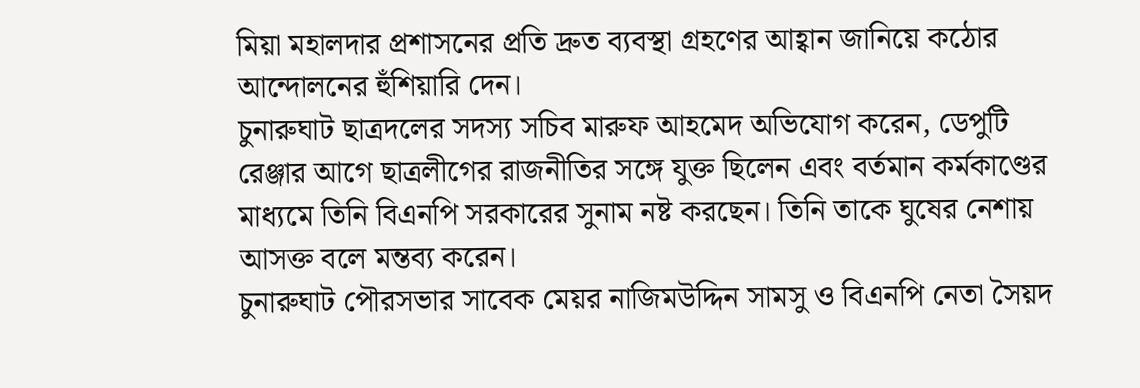মিয়া মহালদার প্রশাসনের প্রতি দ্রুত ব্যবস্থা গ্রহণের আহ্বান জানিয়ে কঠোর আন্দোলনের হুঁশিয়ারি দেন।
চুনারুঘাট ছাত্রদলের সদস্য সচিব মারুফ আহমেদ অভিযোগ করেন, ডেপুটি রেঞ্জার আগে ছাত্রলীগের রাজনীতির সঙ্গে যুক্ত ছিলেন এবং বর্তমান কর্মকাণ্ডের মাধ্যমে তিনি বিএনপি সরকারের সুনাম নষ্ট করছেন। তিনি তাকে ঘুষের নেশায় আসক্ত বলে মন্তব্য করেন।
চুনারুঘাট পৌরসভার সাবেক মেয়র নাজিমউদ্দিন সামসু ও বিএনপি নেতা সৈয়দ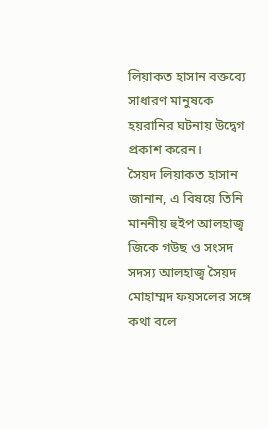লিয়াকত হাসান বক্তব্যে সাধারণ মানুষকে হয়রানির ঘটনায় উদ্বেগ প্রকাশ করেন।
সৈয়দ লিয়াকত হাসান জানান, এ বিষয়ে তিনি মাননীয় হুইপ আলহাজ্ব জিকে গউছ ও সংসদ সদস্য আলহাজ্ব সৈয়দ মোহাম্মদ ফয়সলের সঙ্গে কথা বলে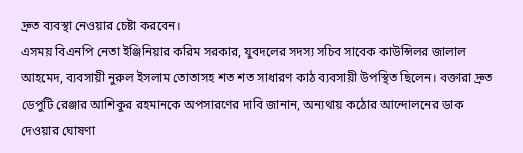দ্রুত ব্যবস্থা নেওয়ার চেষ্টা করবেন।
এসময় বিএনপি নেতা ইঞ্জিনিয়ার করিম সরকার, যুবদলের সদস্য সচিব সাবেক কাউন্সিলর জালাল আহমেদ, ব্যবসায়ী নুরুল ইসলাম তোতাসহ শত শত সাধারণ কাঠ ব্যবসায়ী উপস্থিত ছিলেন। বক্তারা দ্রুত ডেপুটি রেঞ্জার আশিকুর রহমানকে অপসারণের দাবি জানান, অন্যথায় কঠোর আন্দোলনের ডাক দেওয়ার ঘোষণা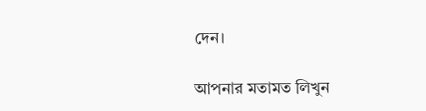দেন।

আপনার মতামত লিখুন